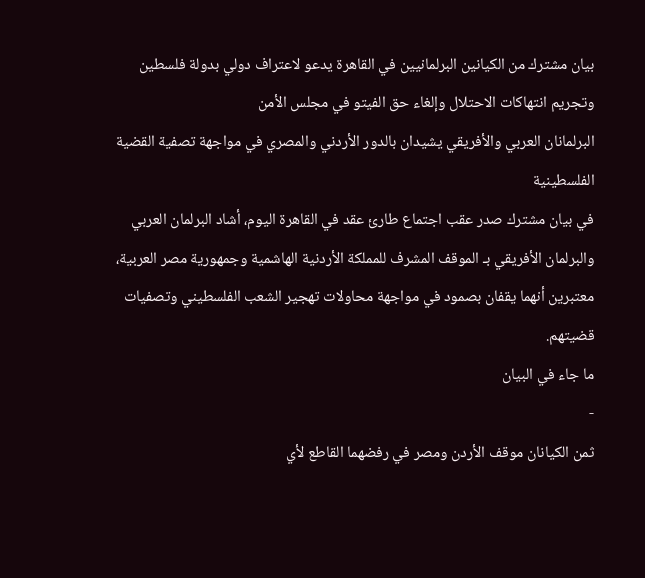بيان مشترك من الكيانين البرلمانيين في القاهرة يدعو لاعتراف دولي بدولة فلسطين وتجريم انتهاكات الاحتلال وإلغاء حق الفيتو في مجلس الأمن
البرلمانان العربي والأفريقي يشيدان بالدور الأردني والمصري في مواجهة تصفية القضية الفلسطينية
في بيان مشترك صدر عقب اجتماع طارئ عقد في القاهرة اليوم، أشاد البرلمان العربي والبرلمان الأفريقي بـ الموقف المشرف للمملكة الأردنية الهاشمية وجمهورية مصر العربية، معتبرين أنهما يقفان بصمود في مواجهة محاولات تهجير الشعب الفلسطيني وتصفيات قضيتهم.
ما جاء في البيان
-
ثمن الكيانان موقف الأردن ومصر في رفضهما القاطع لأي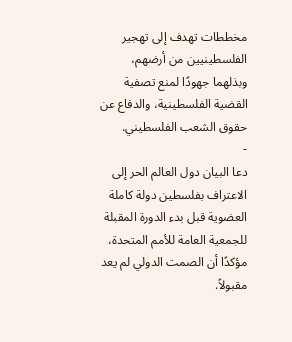مخططات تهدف إلى تهجير الفلسطينيين من أرضهم، وبذلهما جهودًا لمنع تصفية القضية الفلسطينية، والدفاع عن حقوق الشعب الفلسطيني.
-
دعا البيان دول العالم الحر إلى الاعتراف بفلسطين دولة كاملة العضوية قبل بدء الدورة المقبلة للجمعية العامة للأمم المتحدة، مؤكدًا أن الصمت الدولي لم يعد مقبولاً.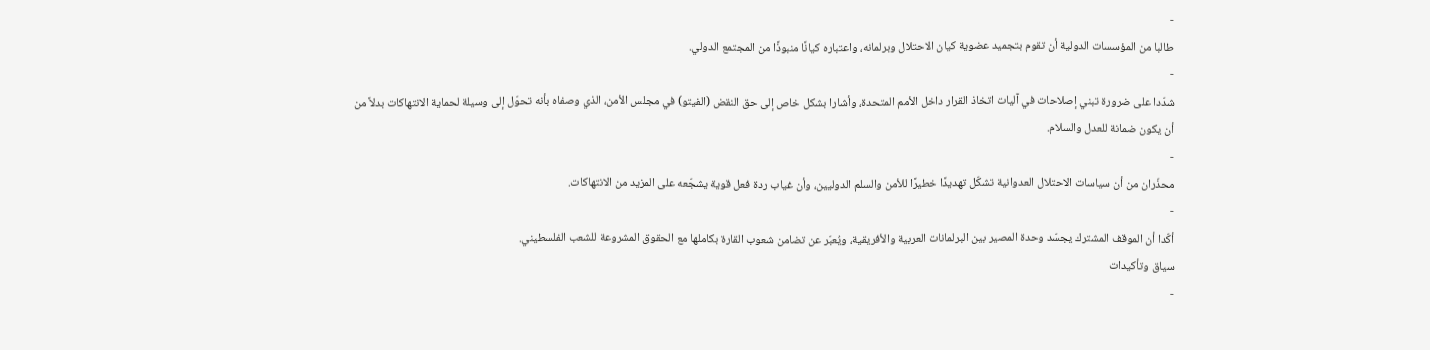-
طالبا من المؤسسات الدولية أن تقوم بتجميد عضوية كيان الاحتلال وبرلمانه، واعتباره كيانًا منبوذًا من المجتمع الدولي.
-
شدّدا على ضرورة تبني إصلاحات في آليات اتخاذ القرار داخل الأمم المتحدة، وأشارا بشكل خاص إلى حق النقض (الفيتو) في مجلس الأمن، الذي وصفاه بأنه تحوّل إلى وسيلة لحماية الانتهاكات بدلاً من أن يكون ضمانة للعدل والسلام.
-
محذّران من أن سياسات الاحتلال العدوانية تشكّل تهديدًا خطيرًا للأمن والسلم الدوليين، وأن غياب ردة فعل قوية يشجّعه على المزيد من الانتهاكات.
-
أكّدا أن الموقف المشترك يجسّد وحدة المصير بين البرلمانات العربية والأفريقية، ويُعبّر عن تضامن شعوب القارة بكاملها مع الحقوق المشروعة للشعب الفلسطيني.
سياق وتأكيدات
-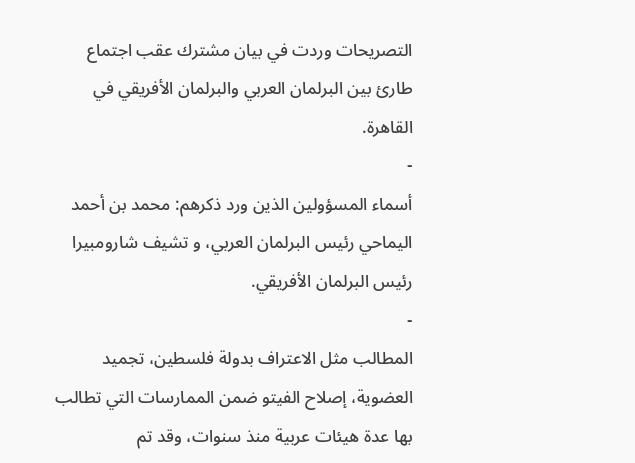التصريحات وردت في بيان مشترك عقب اجتماع طارئ بين البرلمان العربي والبرلمان الأفريقي في القاهرة.
-
أسماء المسؤولين الذين ورد ذكرهم: محمد بن أحمد اليماحي رئيس البرلمان العربي، و تشيف شارومبيرا رئيس البرلمان الأفريقي.
-
المطالب مثل الاعتراف بدولة فلسطين، تجميد العضوية، إصلاح الفيتو ضمن الممارسات التي تطالب بها عدة هيئات عربية منذ سنوات، وقد تم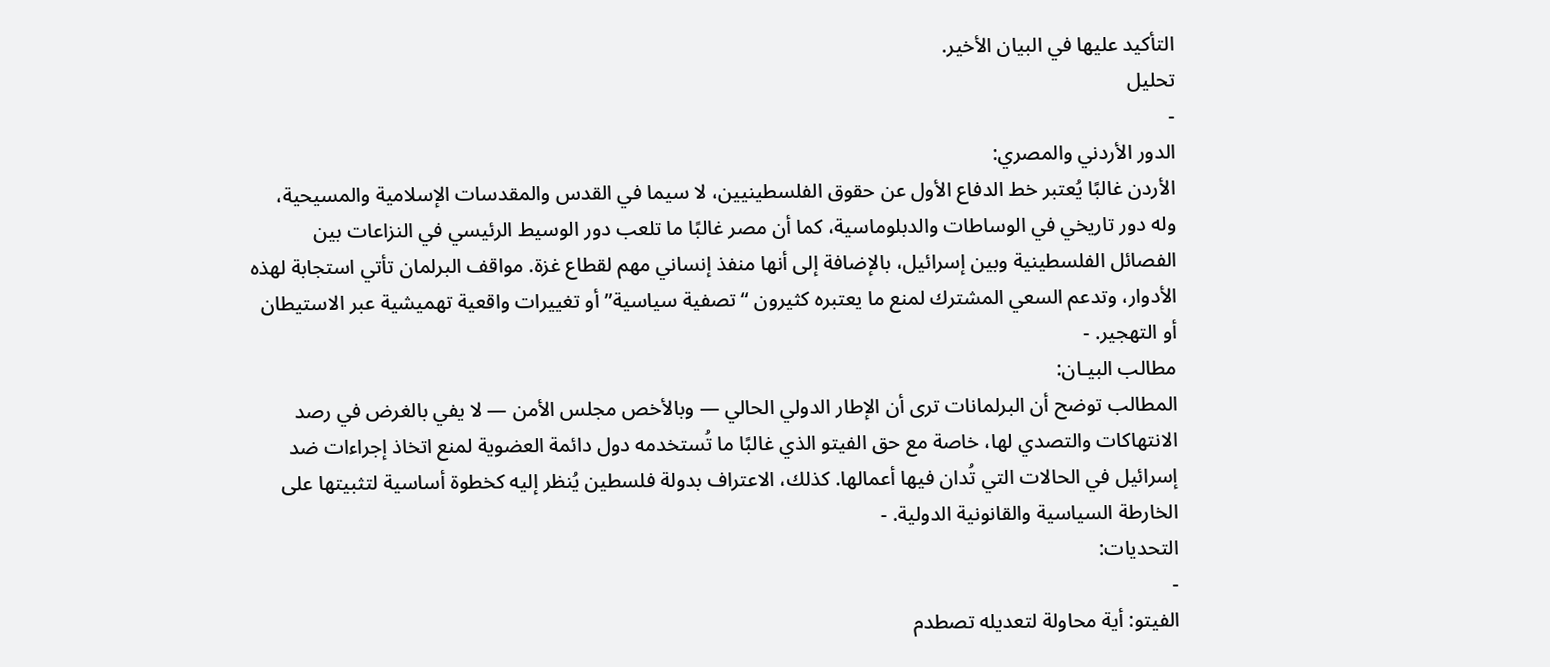التأكيد عليها في البيان الأخير.
تحليل
-
الدور الأردني والمصري:
الأردن غالبًا يُعتبر خط الدفاع الأول عن حقوق الفلسطينيين، لا سيما في القدس والمقدسات الإسلامية والمسيحية، وله دور تاريخي في الوساطات والدبلوماسية، كما أن مصر غالبًا ما تلعب دور الوسيط الرئيسي في النزاعات بين الفصائل الفلسطينية وبين إسرائيل، بالإضافة إلى أنها منفذ إنساني مهم لقطاع غزة. مواقف البرلمان تأتي استجابة لهذه الأدوار، وتدعم السعي المشترك لمنع ما يعتبره كثيرون “تصفية سياسية” أو تغييرات واقعية تهميشية عبر الاستيطان أو التهجير. -
مطالب البيـان:
المطالب توضح أن البرلمانات ترى أن الإطار الدولي الحالي — وبالأخص مجلس الأمن — لا يفي بالغرض في رصد الانتهاكات والتصدي لها، خاصة مع حق الفيتو الذي غالبًا ما تُستخدمه دول دائمة العضوية لمنع اتخاذ إجراءات ضد إسرائيل في الحالات التي تُدان فيها أعمالها. كذلك، الاعتراف بدولة فلسطين يُنظر إليه كخطوة أساسية لتثبيتها على الخارطة السياسية والقانونية الدولية. -
التحديات:
-
الفيتو: أية محاولة لتعديله تصطدم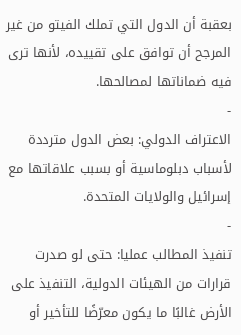بعقبة أن الدول التي تملك الفيتو من غير المرجح أن توافق على تقييده، لأنها ترى فيه ضماناتها لمصالحها.
-
الاعتراف الدولي: بعض الدول مترددة لأسباب دبلوماسية أو بسبب علاقاتها مع إسرائيل والولايات المتحدة.
-
تنفيذ المطالب عمليا: حتى لو صدرت قرارات من الهيئات الدولية، التنفيذ على الأرض غالبًا ما يكون معرّضًا للتأخير أو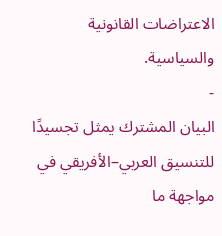الاعتراضات القانونية والسياسية.
-
البيان المشترك يمثل تجسيدًا للتنسيق العربي–الأفريقي في مواجهة ما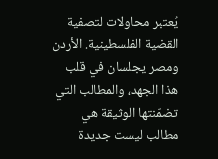يُعتبر محاولات لتصفية القضية الفلسطينية. الأردن ومصر يجلسان في قلب هذا الجهد، والمطالب التي تضمّنتها الوثيقة هي مطالب ليست جديدة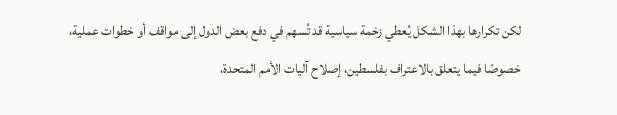لكن تكرارها بهذا الشكل يُعطي زخمة سياسية قد تُسهم في دفع بعض الدول إلى مواقف أو خطوات عملية، خصوصًا فيما يتعلق بالاعتراف بفلسطين، إصلاح آليات الأمم المتحدة،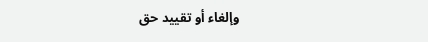وإلغاء أو تقييد حق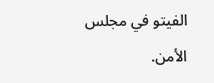الفيتو في مجلس الأمن.